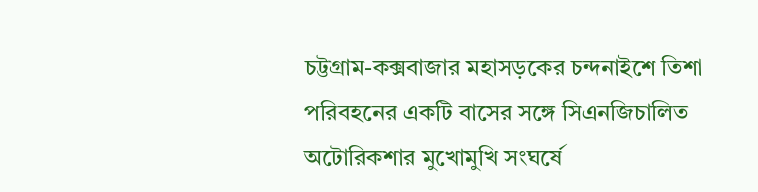চট্টগ্রাম-কক্সবাজার মহাসড়কের চন্দনাইশে তিশা পরিবহনের একটি বাসের সঙ্গে সিএনজিচালিত অটোরিকশার মুখোমুখি সংঘর্ষে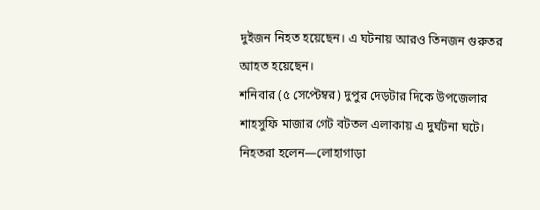দুইজন নিহত হয়েছেন। এ ঘটনায় আরও তিনজন গুরুতর আহত হয়েছেন।
শনিবার (৫ সেপ্টেম্বর) দুপুর দেড়টার দিকে উপজেলার শাহসুফি মাজার গেট বটতল এলাকায় এ দুর্ঘটনা ঘটে।
নিহতরা হলেন—লোহাগাড়া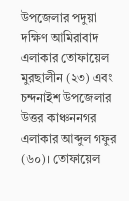উপজেলার পদুয়া দক্ষিণ আমিরাবাদ এলাকার তোফায়েল মুরছালীন (২৩) এবং চন্দনাইশ উপজেলার উত্তর কাঞ্চননগর এলাকার আব্দুল গফুর (৬০)। তোফায়েল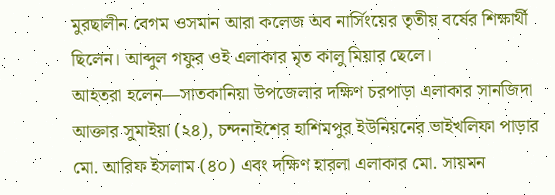মুরছালীন বেগম ওসমান আরা কলেজ অব নার্সিংয়ের তৃতীয় বর্ষের শিক্ষার্থী ছিলেন। আব্দুল গফুর ওই এলাকার মৃত কালু মিয়ার ছেলে।
আহতরা হলেন—সাতকানিয়া উপজেলার দক্ষিণ চরপাড়া এলাকার সানজিদা আক্তার সুমাইয়া (২৪), চন্দনাইশের হাশিমপুর ইউনিয়নের ভাইখলিফা পাড়ার মো. আরিফ ইসলাম (৪০) এবং দক্ষিণ হারলা এলাকার মো. সায়মন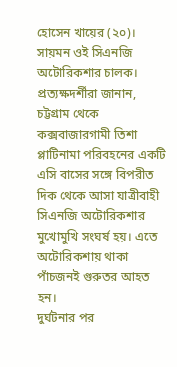হোসেন খায়ের (২০)। সায়মন ওই সিএনজি অটোরিকশার চালক।
প্রত্যক্ষদর্শীরা জানান, চট্টগ্রাম থেকে কক্সবাজারগামী তিশা প্লাটিনামা পরিবহনের একটি এসি বাসের সঙ্গে বিপরীত দিক থেকে আসা যাত্রীবাহী সিএনজি অটোরিকশার মুখোমুখি সংঘর্ষ হয়। এতে অটোরিকশায় থাকা পাঁচজনই গুরুতর আহত হন।
দুর্ঘটনার পর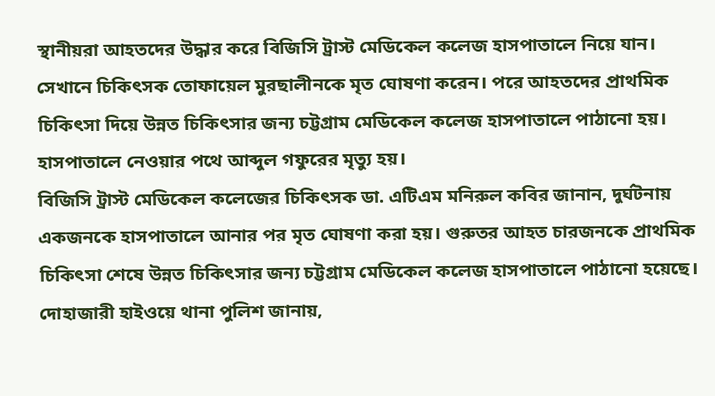স্থানীয়রা আহতদের উদ্ধার করে বিজিসি ট্রাস্ট মেডিকেল কলেজ হাসপাতালে নিয়ে যান। সেখানে চিকিৎসক তোফায়েল মুরছালীনকে মৃত ঘোষণা করেন। পরে আহতদের প্রাথমিক চিকিৎসা দিয়ে উন্নত চিকিৎসার জন্য চট্টগ্রাম মেডিকেল কলেজ হাসপাতালে পাঠানো হয়। হাসপাতালে নেওয়ার পথে আব্দুল গফুরের মৃত্যু হয়।
বিজিসি ট্রাস্ট মেডিকেল কলেজের চিকিৎসক ডা. এটিএম মনিরুল কবির জানান, দুর্ঘটনায় একজনকে হাসপাতালে আনার পর মৃত ঘোষণা করা হয়। গুরুতর আহত চারজনকে প্রাথমিক চিকিৎসা শেষে উন্নত চিকিৎসার জন্য চট্টগ্রাম মেডিকেল কলেজ হাসপাতালে পাঠানো হয়েছে।
দোহাজারী হাইওয়ে থানা পুলিশ জানায়,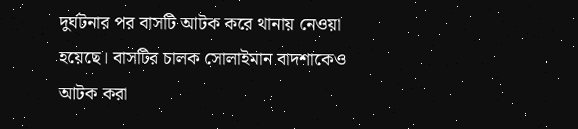দুর্ঘটনার পর বাসটি আটক করে থানায় নেওয়া হয়েছে। বাসটির চালক সোলাইমান বাদশাকেও আটক করা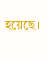হয়েছে।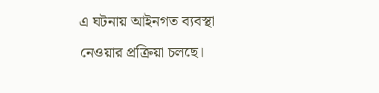এ ঘটনায় আইনগত ব্যবস্থা নেওয়ার প্রক্রিয়া চলছে।